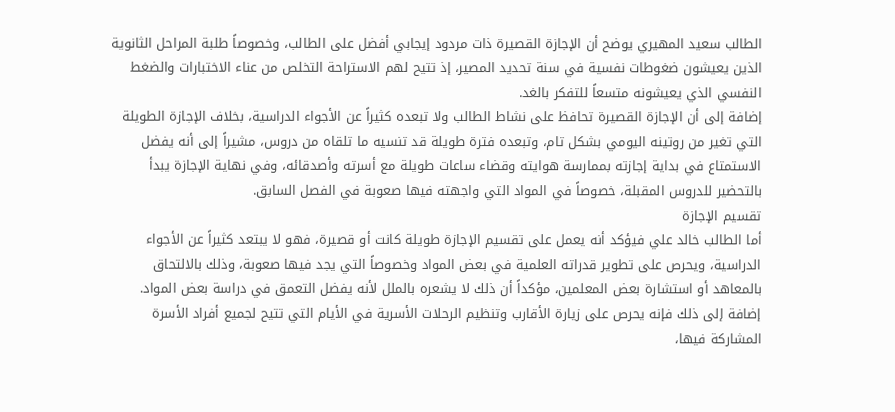الطالب سعيد المهيري يوضح أن الإجازة القصيرة ذات مردود إيجابي أفضل على الطالب، وخصوصاً طلبة المراحل الثانوية الذين يعيشون ضغوطات نفسية في سنة تحديد المصير، إذ تتيح لهم الاستراحة التخلص من عناء الاختبارات والضغط النفسي الذي يعيشونه متسعاً للتفكر بالغد.
إضافة إلى أن الإجازة القصيرة تحافظ على نشاط الطالب ولا تبعده كثيراً عن الأجواء الدراسية، بخلاف الإجازة الطويلة التي تغير من روتينه اليومي بشكل تام، وتبعده فترة طويلة قد تنسيه ما تلقاه من دروس، مشيراً إلى أنه يفضل الاستمتاع في بداية إجازته بممارسة هوايته وقضاء ساعات طويلة مع أسرته وأصدقائه، وفي نهاية الإجازة يبدأ بالتحضير للدروس المقبلة، خصوصاً في المواد التي واجهته فيها صعوبة في الفصل السابق.
تقسيم الإجازة
أما الطالب خالد علي فيؤكد أنه يعمل على تقسيم الإجازة طويلة كانت أو قصيرة، فهو لا يبتعد كثيراً عن الأجواء الدراسية، ويحرص على تطوير قدراته العلمية في بعض المواد وخصوصاً التي يجد فيها صعوبة، وذلك بالالتحاق بالمعاهد أو استشارة بعض المعلمين، مؤكداً أن ذلك لا يشعره بالملل لأنه يفضل التعمق في دراسة بعض المواد.
إضافة إلى ذلك فإنه يحرص على زيارة الأقارب وتنظيم الرحلات الأسرية في الأيام التي تتيح لجميع أفراد الأسرة المشاركة فيها،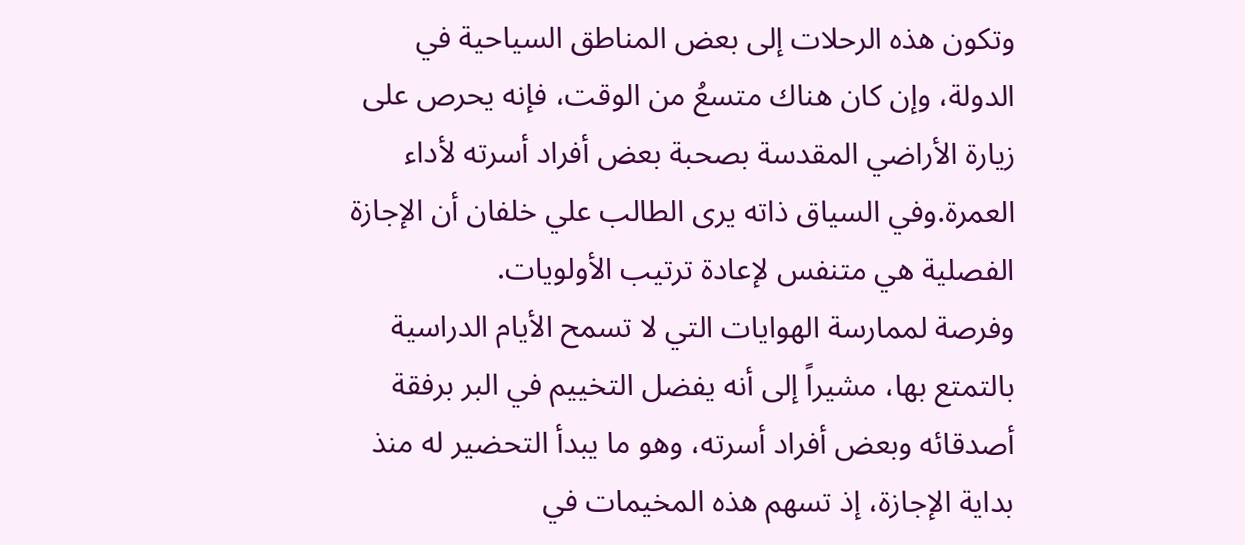وتكون هذه الرحلات إلى بعض المناطق السياحية في الدولة، وإن كان هناك متسعُ من الوقت، فإنه يحرص على زيارة الأراضي المقدسة بصحبة بعض أفراد أسرته لأداء العمرة.وفي السياق ذاته يرى الطالب علي خلفان أن الإجازة الفصلية هي متنفس لإعادة ترتيب الأولويات.
وفرصة لممارسة الهوايات التي لا تسمح الأيام الدراسية بالتمتع بها، مشيراً إلى أنه يفضل التخييم في البر برفقة أصدقائه وبعض أفراد أسرته، وهو ما يبدأ التحضير له منذ بداية الإجازة، إذ تسهم هذه المخيمات في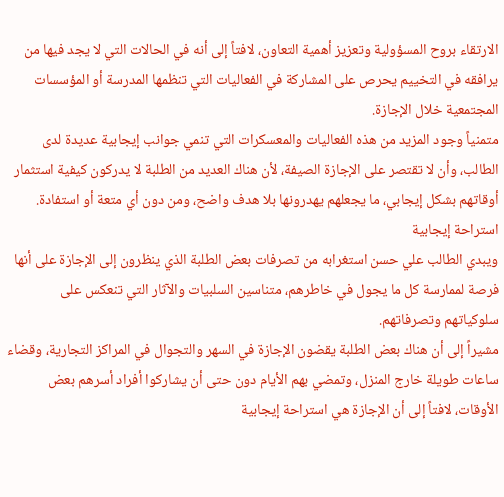الارتقاء بروح المسؤولية وتعزيز أهمية التعاون، لافتاً إلى أنه في الحالات التي لا يجد فيها من يرافقه في التخييم يحرص على المشاركة في الفعاليات التي تنظمها المدرسة أو المؤسسات المجتمعية خلال الإجازة.
متمنياً وجود المزيد من هذه الفعاليات والمعسكرات التي تنمي جوانب إيجابية عديدة لدى الطالب، وأن لا تقتصر على الإجازة الصيفة، لأن هناك العديد من الطلبة لا يدركون كيفية استثمار أوقاتهم بشكل إيجابي، ما يجعلهم يهدرونها بلا هدف واضح، ومن دون أي متعة أو استفادة.
استراحة إيجابية
ويبدي الطالب علي حسن استغرابه من تصرفات بعض الطلبة الذي ينظرون إلى الإجازة على أنها فرصة لممارسة كل ما يجول في خاطرهم، متناسين السلبيات والآثار التي تنعكس على سلوكياتهم وتصرفاتهم.
مشيراً إلى أن هناك بعض الطلبة يقضون الإجازة في السهر والتجوال في المراكز التجارية، وقضاء ساعات طويلة خارج المنزل، وتمضي بهم الأيام دون حتى أن يشاركوا أفراد أسرهم بعض الأوقات، لافتاً إلى أن الإجازة هي استراحة إيجابية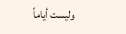وليست أياماً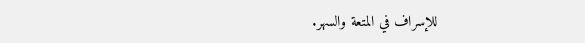للإسراف في المتعة والسهر.